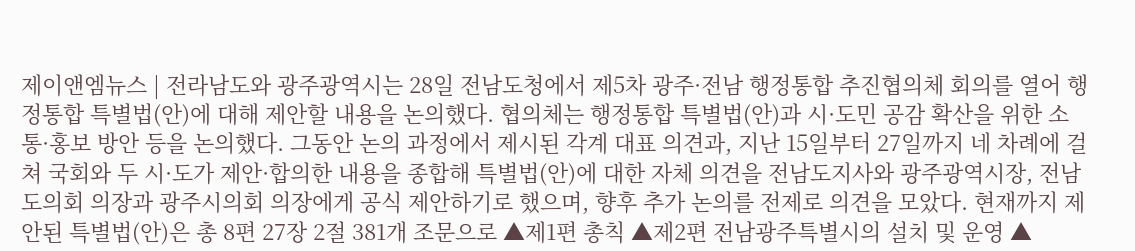제이앤엠뉴스 | 전라남도와 광주광역시는 28일 전남도청에서 제5차 광주·전남 행정통합 추진협의체 회의를 열어 행정통합 특별법(안)에 대해 제안할 내용을 논의했다. 협의체는 행정통합 특별법(안)과 시·도민 공감 확산을 위한 소통·홍보 방안 등을 논의했다. 그동안 논의 과정에서 제시된 각계 대표 의견과, 지난 15일부터 27일까지 네 차례에 걸쳐 국회와 두 시·도가 제안·합의한 내용을 종합해 특별법(안)에 대한 자체 의견을 전남도지사와 광주광역시장, 전남도의회 의장과 광주시의회 의장에게 공식 제안하기로 했으며, 향후 추가 논의를 전제로 의견을 모았다. 현재까지 제안된 특별법(안)은 총 8편 27장 2절 381개 조문으로 ▲제1편 총칙 ▲제2편 전남광주특별시의 설치 및 운영 ▲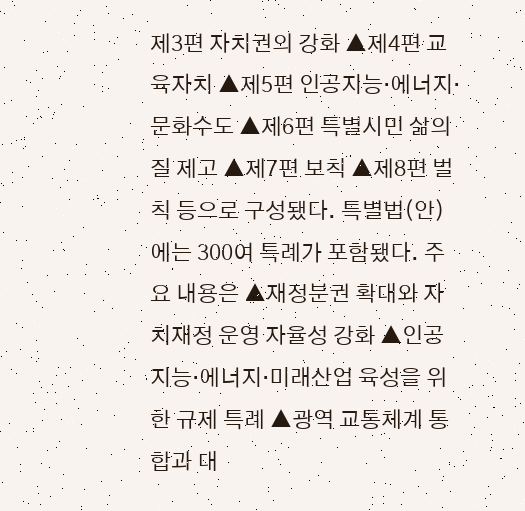제3편 자치권의 강화 ▲제4편 교육자치 ▲제5편 인공지능·에너지·문화수도 ▲제6편 특별시민 삶의 질 제고 ▲제7편 보칙 ▲제8편 벌칙 등으로 구성됐다. 특별법(안)에는 300여 특례가 포함됐다. 주요 내용은 ▲재정분권 확대와 자치재정 운영 자율성 강화 ▲인공지능·에너지·미래산업 육성을 위한 규제 특례 ▲광역 교통체계 통합과 대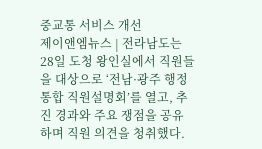중교통 서비스 개선
제이앤엠뉴스 | 전라남도는 28일 도청 왕인실에서 직원들을 대상으로 ‘전남·광주 행정통합 직원설명회’를 열고, 추진 경과와 주요 쟁점을 공유하며 직원 의견을 청취했다.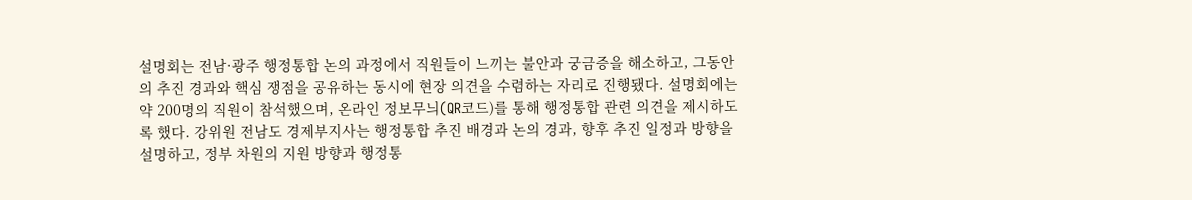설명회는 전남·광주 행정통합 논의 과정에서 직원들이 느끼는 불안과 궁금증을 해소하고, 그동안의 추진 경과와 핵심 쟁점을 공유하는 동시에 현장 의견을 수렴하는 자리로 진행됐다. 설명회에는 약 200명의 직원이 참석했으며, 온라인 정보무늬(QR코드)를 통해 행정통합 관련 의견을 제시하도록 했다. 강위원 전남도 경제부지사는 행정통합 추진 배경과 논의 경과, 향후 추진 일정과 방향을 설명하고, 정부 차원의 지원 방향과 행정통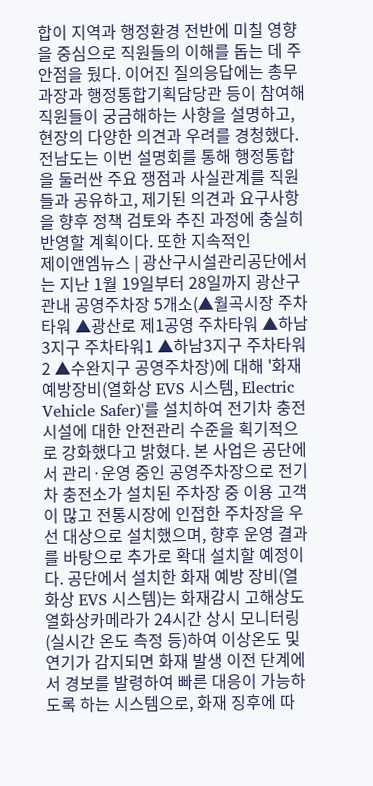합이 지역과 행정환경 전반에 미칠 영향을 중심으로 직원들의 이해를 돕는 데 주안점을 뒀다. 이어진 질의응답에는 총무과장과 행정통합기획담당관 등이 참여해 직원들이 궁금해하는 사항을 설명하고, 현장의 다양한 의견과 우려를 경청했다. 전남도는 이번 설명회를 통해 행정통합을 둘러싼 주요 쟁점과 사실관계를 직원들과 공유하고, 제기된 의견과 요구사항을 향후 정책 검토와 추진 과정에 충실히 반영할 계획이다. 또한 지속적인
제이앤엠뉴스 | 광산구시설관리공단에서는 지난 1월 19일부터 28일까지 광산구 관내 공영주차장 5개소(▲월곡시장 주차타워 ▲광산로 제1공영 주차타워 ▲하남3지구 주차타워1 ▲하남3지구 주차타워2 ▲수완지구 공영주차장)에 대해 '화재예방장비(열화상 EVS 시스템, Electric Vehicle Safer)'를 설치하여 전기차 충전시설에 대한 안전관리 수준을 획기적으로 강화했다고 밝혔다. 본 사업은 공단에서 관리·운영 중인 공영주차장으로 전기차 충전소가 설치된 주차장 중 이용 고객이 많고 전통시장에 인접한 주차장을 우선 대상으로 설치했으며, 향후 운영 결과를 바탕으로 추가로 확대 설치할 예정이다. 공단에서 설치한 화재 예방 장비(열화상 EVS 시스템)는 화재감시 고해상도 열화상카메라가 24시간 상시 모니터링(실시간 온도 측정 등)하여 이상온도 및 연기가 감지되면 화재 발생 이전 단계에서 경보를 발령하여 빠른 대응이 가능하도록 하는 시스템으로, 화재 징후에 따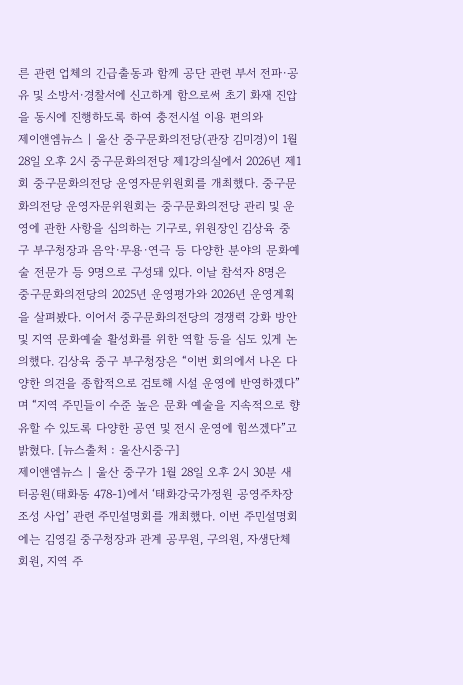른 관련 업체의 긴급출동과 함께 공단 관련 부서 전파·공유 및 소방서·경찰서에 신고하게 함으로써 초기 화재 진압을 동시에 진행하도록 하여 충전시설 이용 편의와
제이앤엠뉴스 | 울산 중구문화의전당(관장 김미경)이 1월 28일 오후 2시 중구문화의전당 제1강의실에서 2026년 제1회 중구문화의전당 운영자문위원회를 개최했다. 중구문화의전당 운영자문위원회는 중구문화의전당 관리 및 운영에 관한 사항을 심의하는 기구로, 위원장인 김상육 중구 부구청장과 음악·무용·연극 등 다양한 분야의 문화예술 전문가 등 9명으로 구성돼 있다. 이날 참석자 8명은 중구문화의전당의 2025년 운영평가와 2026년 운영계획을 살펴봤다. 이어서 중구문화의전당의 경쟁력 강화 방안 및 지역 문화예술 활성화를 위한 역할 등을 심도 있게 논의했다. 김상육 중구 부구청장은 “이번 회의에서 나온 다양한 의견을 종합적으로 검토해 시설 운영에 반영하겠다”며 “지역 주민들이 수준 높은 문화 예술을 지속적으로 향유할 수 있도록 다양한 공연 및 전시 운영에 힘쓰겠다”고 밝혔다. [뉴스출처 : 울산시중구]
제이앤엠뉴스 | 울산 중구가 1월 28일 오후 2시 30분 새터공원(태화동 478-1)에서 ‘태화강국가정원 공영주차장 조성 사업’ 관련 주민설명회를 개최했다. 이번 주민설명회에는 김영길 중구청장과 관계 공무원, 구의원, 자생단체 회원, 지역 주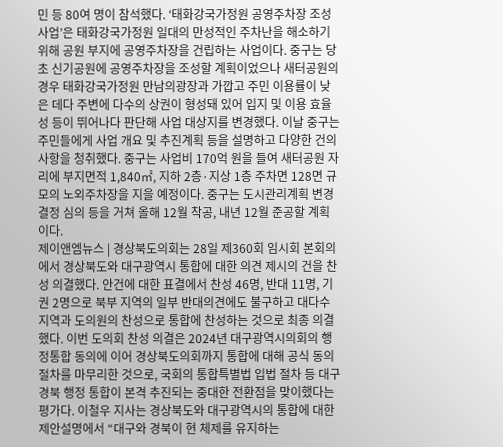민 등 80여 명이 참석했다. ‘태화강국가정원 공영주차장 조성 사업’은 태화강국가정원 일대의 만성적인 주차난을 해소하기 위해 공원 부지에 공영주차장을 건립하는 사업이다. 중구는 당초 신기공원에 공영주차장을 조성할 계획이었으나 새터공원의 경우 태화강국가정원 만남의광장과 가깝고 주민 이용률이 낮은 데다 주변에 다수의 상권이 형성돼 있어 입지 및 이용 효율성 등이 뛰어나다 판단해 사업 대상지를 변경했다. 이날 중구는 주민들에게 사업 개요 및 추진계획 등을 설명하고 다양한 건의사항을 청취했다. 중구는 사업비 170억 원을 들여 새터공원 자리에 부지면적 1,840㎡, 지하 2층·지상 1층 주차면 128면 규모의 노외주차장을 지을 예정이다. 중구는 도시관리계획 변경 결정 심의 등을 거쳐 올해 12월 착공, 내년 12월 준공할 계획이다.
제이앤엠뉴스 | 경상북도의회는 28일 제360회 임시회 본회의에서 경상북도와 대구광역시 통합에 대한 의견 제시의 건을 찬성 의결했다. 안건에 대한 표결에서 찬성 46명, 반대 11명, 기권 2명으로 북부 지역의 일부 반대의견에도 불구하고 대다수 지역과 도의원의 찬성으로 통합에 찬성하는 것으로 최종 의결했다. 이번 도의회 찬성 의결은 2024년 대구광역시의회의 행정통합 동의에 이어 경상북도의회까지 통합에 대해 공식 동의 절차를 마무리한 것으로, 국회의 통합특별법 입법 절차 등 대구경북 행정 통합이 본격 추진되는 중대한 전환점을 맞이했다는 평가다. 이철우 지사는 경상북도와 대구광역시의 통합에 대한 제안설명에서 “대구와 경북이 현 체제를 유지하는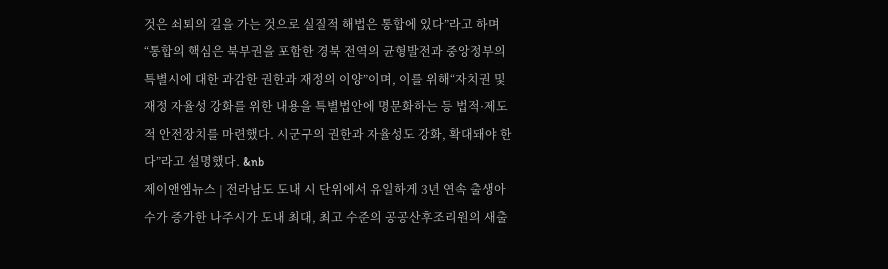것은 쇠퇴의 길을 가는 것으로 실질적 해법은 통합에 있다”라고 하며 “통합의 핵심은 북부권을 포함한 경북 전역의 균형발전과 중앙정부의 특별시에 대한 과감한 권한과 재정의 이양”이며, 이를 위해“자치권 및 재정 자율성 강화를 위한 내용을 특별법안에 명문화하는 등 법적·제도적 안전장치를 마련했다. 시군구의 권한과 자율성도 강화, 확대돼야 한다”라고 설명했다. &nb
제이앤엠뉴스 | 전라남도 도내 시 단위에서 유일하게 3년 연속 출생아 수가 증가한 나주시가 도내 최대, 최고 수준의 공공산후조리원의 새출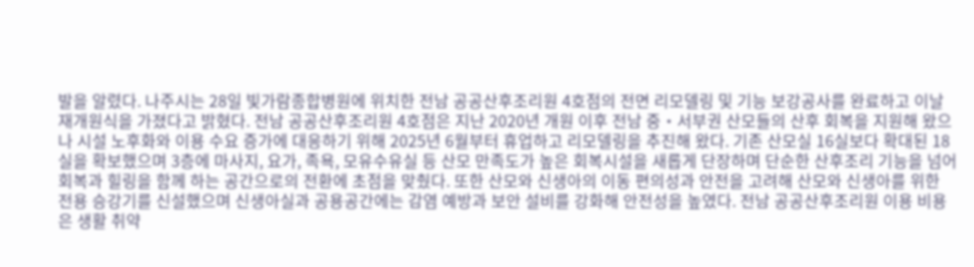발을 알렸다. 나주시는 28일 빛가람종합병원에 위치한 전남 공공산후조리원 4호점의 전면 리모델링 및 기능 보강공사를 완료하고 이날 재개원식을 가졌다고 밝혔다. 전남 공공산후조리원 4호점은 지난 2020년 개원 이후 전남 중‧서부권 산모들의 산후 회복을 지원해 왔으나 시설 노후화와 이용 수요 증가에 대응하기 위해 2025년 6월부터 휴업하고 리모델링을 추진해 왔다. 기존 산모실 16실보다 확대된 18실을 확보했으며 3층에 마사지, 요가, 족욕, 모유수유실 등 산모 만족도가 높은 회복시설을 새롭게 단장하며 단순한 산후조리 기능을 넘어 회복과 힐링을 함께 하는 공간으로의 전환에 초점을 맞췄다. 또한 산모와 신생아의 이동 편의성과 안전을 고려해 산모와 신생아를 위한 전용 승강기를 신설했으며 신생아실과 공용공간에는 감염 예방과 보안 설비를 강화해 안전성을 높였다. 전남 공공산후조리원 이용 비용은 생활 취약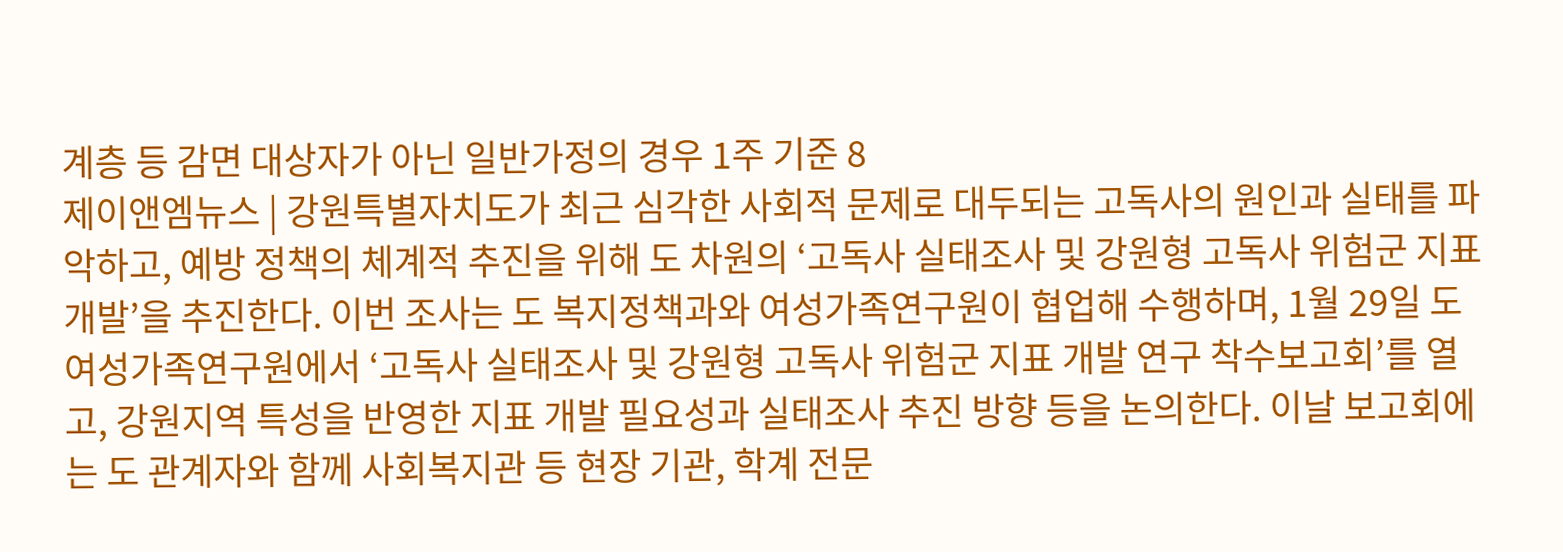계층 등 감면 대상자가 아닌 일반가정의 경우 1주 기준 8
제이앤엠뉴스 | 강원특별자치도가 최근 심각한 사회적 문제로 대두되는 고독사의 원인과 실태를 파악하고, 예방 정책의 체계적 추진을 위해 도 차원의 ‘고독사 실태조사 및 강원형 고독사 위험군 지표 개발’을 추진한다. 이번 조사는 도 복지정책과와 여성가족연구원이 협업해 수행하며, 1월 29일 도 여성가족연구원에서 ‘고독사 실태조사 및 강원형 고독사 위험군 지표 개발 연구 착수보고회’를 열고, 강원지역 특성을 반영한 지표 개발 필요성과 실태조사 추진 방향 등을 논의한다. 이날 보고회에는 도 관계자와 함께 사회복지관 등 현장 기관, 학계 전문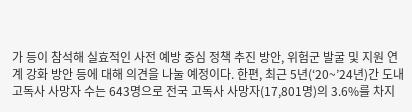가 등이 참석해 실효적인 사전 예방 중심 정책 추진 방안, 위험군 발굴 및 지원 연계 강화 방안 등에 대해 의견을 나눌 예정이다. 한편, 최근 5년(‘20~’24년)간 도내 고독사 사망자 수는 643명으로 전국 고독사 사망자(17,801명)의 3.6%를 차지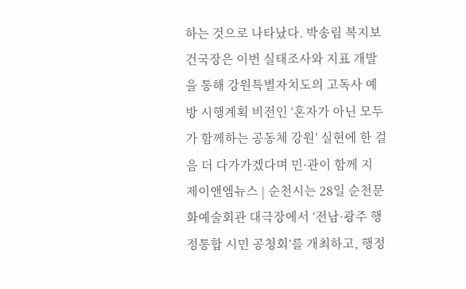하는 것으로 나타났다. 박송림 복지보건국장은 이번 실태조사와 지표 개발을 통해 강원특별자치도의 고독사 예방 시행계획 비전인 ‘혼자가 아닌 모두가 함께하는 공동체 강원’ 실현에 한 걸음 더 다가가겠다며 민·관이 함께 지
제이앤엠뉴스 | 순천시는 28일 순천문화예술회관 대극장에서 ‘전남·광주 행정통합 시민 공청회’를 개최하고, 행정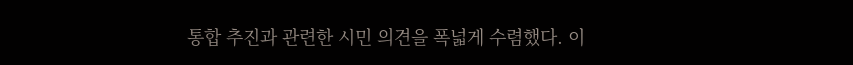통합 추진과 관련한 시민 의견을 폭넓게 수렴했다. 이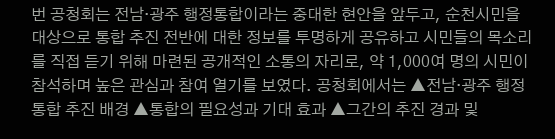번 공청회는 전남·광주 행정통합이라는 중대한 현안을 앞두고, 순천시민을 대상으로 통합 추진 전반에 대한 정보를 투명하게 공유하고 시민들의 목소리를 직접 듣기 위해 마련된 공개적인 소통의 자리로, 약 1,000여 명의 시민이 참석하며 높은 관심과 참여 열기를 보였다. 공청회에서는 ▲전남·광주 행정통합 추진 배경 ▲통합의 필요성과 기대 효과 ▲그간의 추진 경과 및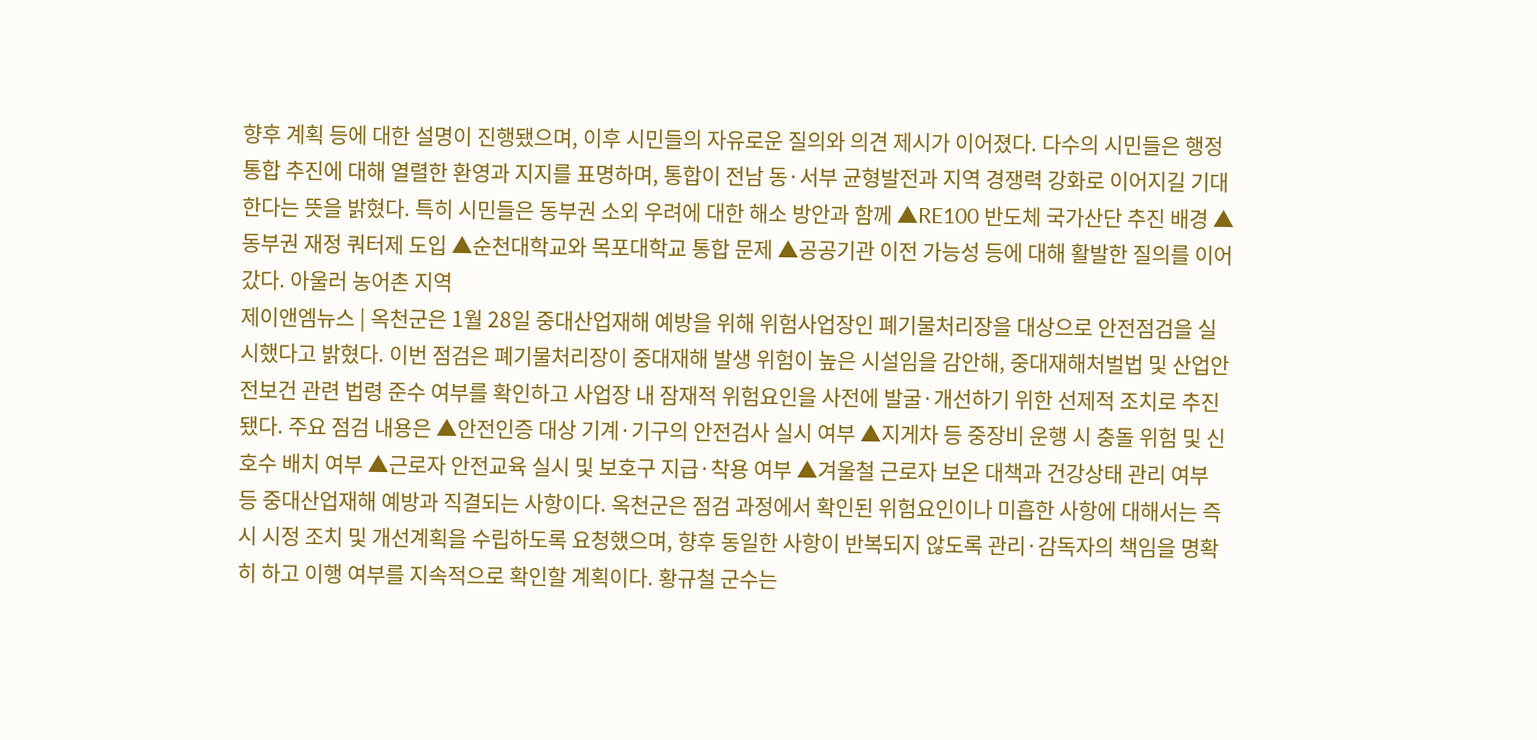향후 계획 등에 대한 설명이 진행됐으며, 이후 시민들의 자유로운 질의와 의견 제시가 이어졌다. 다수의 시민들은 행정통합 추진에 대해 열렬한 환영과 지지를 표명하며, 통합이 전남 동·서부 균형발전과 지역 경쟁력 강화로 이어지길 기대한다는 뜻을 밝혔다. 특히 시민들은 동부권 소외 우려에 대한 해소 방안과 함께 ▲RE100 반도체 국가산단 추진 배경 ▲동부권 재정 쿼터제 도입 ▲순천대학교와 목포대학교 통합 문제 ▲공공기관 이전 가능성 등에 대해 활발한 질의를 이어갔다. 아울러 농어촌 지역
제이앤엠뉴스 | 옥천군은 1월 28일 중대산업재해 예방을 위해 위험사업장인 폐기물처리장을 대상으로 안전점검을 실시했다고 밝혔다. 이번 점검은 폐기물처리장이 중대재해 발생 위험이 높은 시설임을 감안해, 중대재해처벌법 및 산업안전보건 관련 법령 준수 여부를 확인하고 사업장 내 잠재적 위험요인을 사전에 발굴·개선하기 위한 선제적 조치로 추진됐다. 주요 점검 내용은 ▲안전인증 대상 기계·기구의 안전검사 실시 여부 ▲지게차 등 중장비 운행 시 충돌 위험 및 신호수 배치 여부 ▲근로자 안전교육 실시 및 보호구 지급·착용 여부 ▲겨울철 근로자 보온 대책과 건강상태 관리 여부 등 중대산업재해 예방과 직결되는 사항이다. 옥천군은 점검 과정에서 확인된 위험요인이나 미흡한 사항에 대해서는 즉시 시정 조치 및 개선계획을 수립하도록 요청했으며, 향후 동일한 사항이 반복되지 않도록 관리·감독자의 책임을 명확히 하고 이행 여부를 지속적으로 확인할 계획이다. 황규철 군수는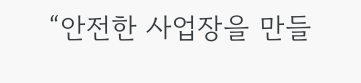“안전한 사업장을 만들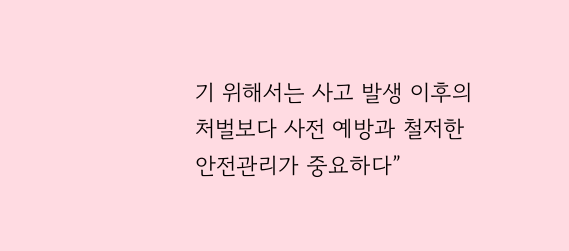기 위해서는 사고 발생 이후의 처벌보다 사전 예방과 철저한 안전관리가 중요하다”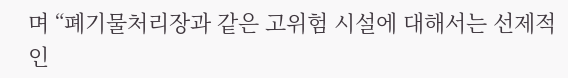며 “폐기물처리장과 같은 고위험 시설에 대해서는 선제적인